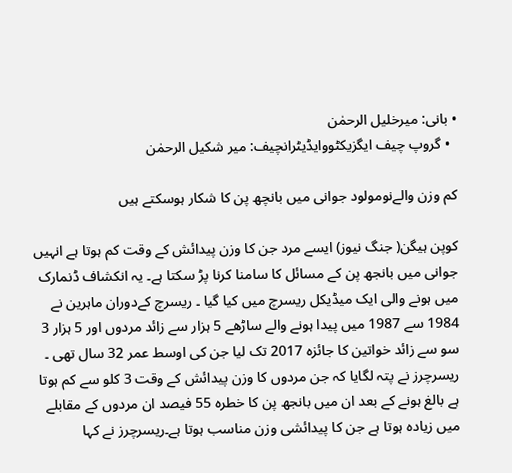• بانی: میرخلیل الرحمٰن
  • گروپ چیف ایگزیکٹووایڈیٹرانچیف: میر شکیل الرحمٰن

کم وزن والےنومولود جوانی میں بانچھ پن کا شکار ہوسکتے ہیں

کوپن ہیگن( جنگ نیوز) ایسے مرد جن کا وزن پیدائش کے وقت کم ہوتا ہے انہیں جوانی میں بانجھ پن کے مسائل کا سامنا کرنا پڑ سکتا ہے۔ یہ انکشاف ڈنمارک میں ہونے والی ایک میڈیکل ریسرچ میں کیا گیا ۔ ریسرچ کےدوران ماہرین نے 1984 سے 1987 میں پیدا ہونے والے ساڑھے 5 ہزار سے زائد مردوں اور 5 ہزار 3 سو سے زائد خواتین کا جائزہ 2017 تک لیا جن کی اوسط عمر 32 سال تھی ۔ ریسرچرز نے پتہ لگایا کہ جن مردوں کا وزن پیدائش کے وقت 3 کلو سے کم ہوتا ہے بالغ ہونے کے بعد ان میں بانجھ پن کا خطرہ 55 فیصد ان مردوں کے مقابلے میں زیادہ ہوتا ہے جن کا پیدائشی وزن مناسب ہوتا ہے۔ریسرچرز نے کہا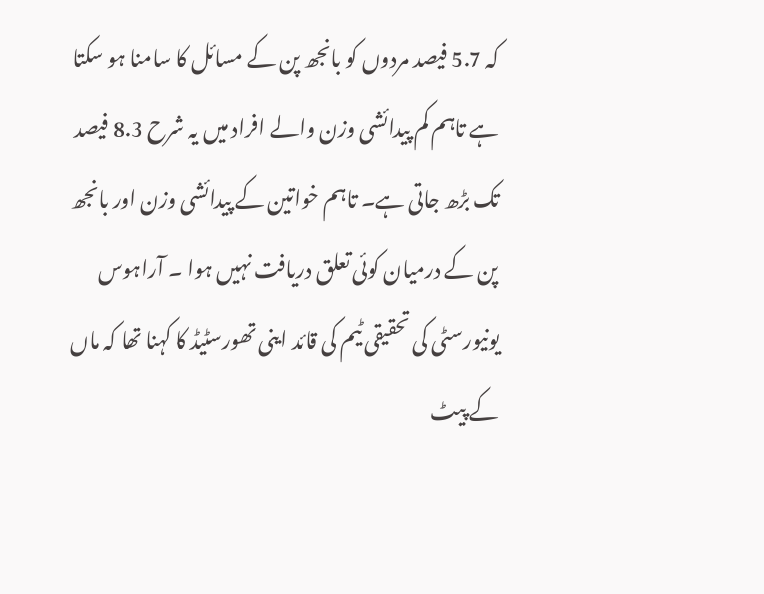کہ 5.7 فیصد مردوں کو بانجھ پن کے مسائل کا سامنا ہو سکتا ہے تاہم کم پیدائشی وزن والے افراد میں یہ شرح 8.3 فیصد تک بڑھ جاتی ہے۔ تاہم خواتین کے پیدائشی وزن اور بانجھ پن کے درمیان کوئی تعلق دریافت نہیں ہوا ۔ آراہوس یونیورسٹی کی تحقیقی ٹیم کی قائد اینی تھورسٹیڈ کا کہنا تھا کہ ماں کے پیٹ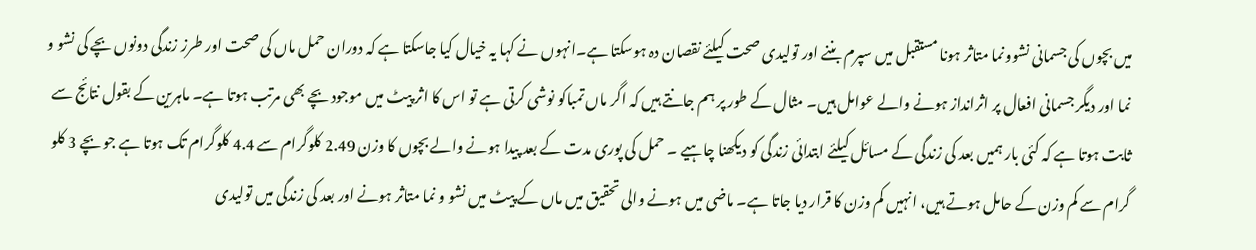میں بچوں کی جسمانی نشوونما متاثر ہونا مستقبل میں سپرم بننے اور تولیدی صحت کیلئے نقصان دہ ہوسکتا ہے۔انہوں نے کہا یہ خیال کیا جاسکتا ہے کہ دوران حمل ماں کی صحت اور طرز زندگی دونوں بچے کی نشو و نما اور دیگر جسمانی افعال پر اثرانداز ہونے والے عوامل ہیں۔ مثال کے طور پر ہم جانتے ہیں کہ اگر ماں تمباکو نوشی کرتی ہے تو اس کا اثر پیٹ میں موجود بچے بھی مرتب ہوتا ہے۔ ماہرین کے بقول نتائج سے ثابت ہوتا ہے کہ کئی بار ہمیں بعد کی زندگی کے مسائل کیلئے ابتدائی زندگی کو دیکھنا چاہیے ۔ حمل کی پوری مدت کے بعد پیدا ہونے والے بچوں کا وزن 2.49 کلوگرام سے 4.4 کلوگرام تک ہوتا ہے جو بچے 3 کلو گرام سے کم وزن کے حامل ہوتے ہیں، انہیں کم وزن کا قرار دیا جاتا ہے۔ ماضی میں ہونے والی تحقیق میں ماں کے پیٹ میں نشو و نما متاثر ہونے اور بعد کی زندگی میں تولیدی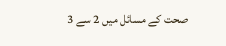صحت کے مسائل میں 2 سے 3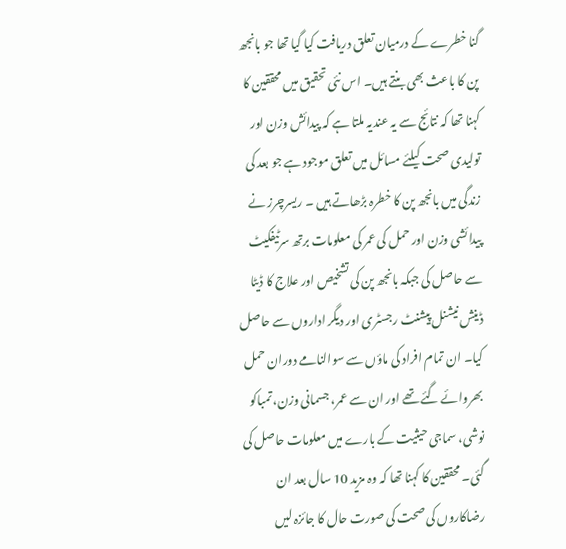گنا خطرے کے درمیان تعلق دریافت کیا گیا تھا جو بانجھ پن کا باعث بھی بنتے ہیں۔ اس نئی تحقیق میں محققین کا کہنا تھا کہ نتائج سے یہ عندیہ ملتا ہے کہ پیدائش وزن اور تولیدی صحت کیلئے مسائل میں تعلق موجود ہے جو بعد کی زندگی میں بانجھ پن کا خطرہ بڑھاتے ہیں ۔ ریسرچرز نے پیدائشی وزن اور حمل کی عمر کی معلومات برتھ سرٹیفکیٹ سے حاصل کی جبکہ بانجھ پن کی تشخیص اور علاج کا ڈیٹا ڈینش نیشنل پیشنٹ رجسٹری اور دیگر اداروں سے حاصل کیا۔ ان تمام افراد کی ماؤں سے سوالنامے دوران حمل بھروائے گئے تھے اور ان سے عمر، جسمانی وزن، تمباکو نوشی، سماجی حیثیت کے بارے میں معلومات حاصل کی گئی۔ محققین کا کہنا تھا کہ وہ مزید 10 سال بعد ان رضاکاروں کی صحت کی صورت حال کا جائزہ لیں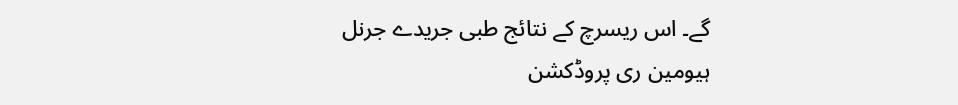گے۔ اس ریسرچ کے نتائج طبی جریدے جرنل ہیومین ری پروڈکشن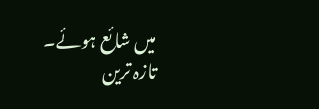میں شائع ہوئے۔
تازہ ترین